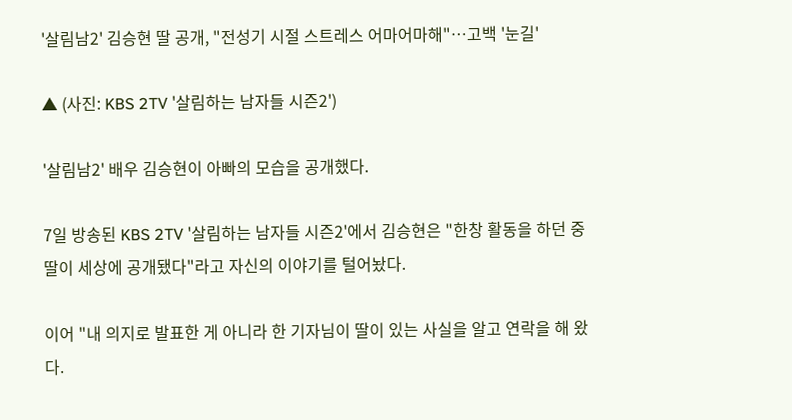'살림남2' 김승현 딸 공개, "전성기 시절 스트레스 어마어마해"…고백 '눈길'

▲ (사진: KBS 2TV '살림하는 남자들 시즌2')

'살림남2' 배우 김승현이 아빠의 모습을 공개했다.

7일 방송된 KBS 2TV '살림하는 남자들 시즌2'에서 김승현은 "한창 활동을 하던 중 딸이 세상에 공개됐다"라고 자신의 이야기를 털어놨다.

이어 "내 의지로 발표한 게 아니라 한 기자님이 딸이 있는 사실을 알고 연락을 해 왔다.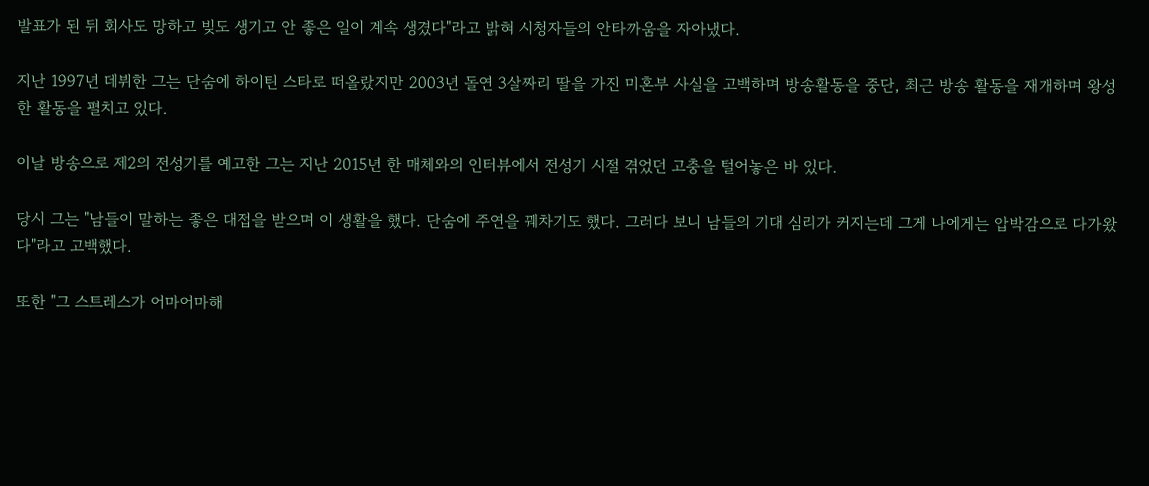발표가 된 뒤 회사도 망하고 빚도 생기고 안 좋은 일이 계속 생겼다"라고 밝혀 시청자들의 안타까움을 자아냈다.

지난 1997년 데뷔한 그는 단숨에 하이틴 스타로 떠올랐지만 2003년 돌연 3살짜리 딸을 가진 미혼부 사실을 고백하며 방송활동을 중단, 최근 방송 활동을 재개하며 왕성한 활동을 펼치고 있다.

이날 방송으로 제2의 전성기를 예고한 그는 지난 2015년 한 매체와의 인터뷰에서 전성기 시절 겪었던 고충을 털어놓은 바 있다.

당시 그는 "남들이 말하는 좋은 대접을 받으며 이 생활을 했다. 단숨에 주연을 꿰차기도 했다. 그러다 보니 남들의 기대 심리가 커지는데 그게 나에게는 압박감으로 다가왔다"라고 고백했다.

또한 "그 스트레스가 어마어마해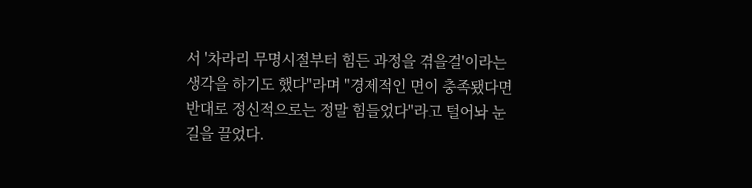서 '차라리 무명시절부터 힘든 과정을 겪을걸'이라는 생각을 하기도 했다"라며 "경제적인 면이 충족됐다면 반대로 정신적으로는 정말 힘들었다"라고 털어놔 눈길을 끌었다.